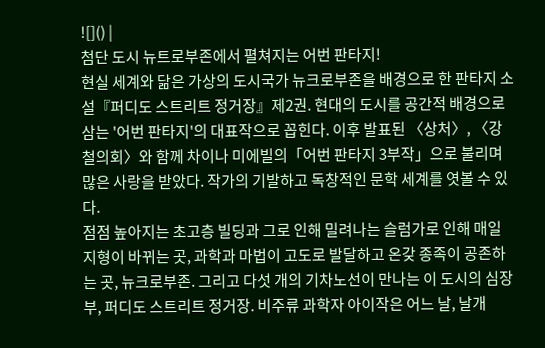![]() |
첨단 도시 뉴트로부존에서 펼쳐지는 어번 판타지!
현실 세계와 닮은 가상의 도시국가 뉴크로부존을 배경으로 한 판타지 소설『퍼디도 스트리트 정거장』제2권. 현대의 도시를 공간적 배경으로 삼는 '어번 판타지'의 대표작으로 꼽힌다. 이후 발표된 〈상처〉, 〈강철의회〉와 함께 차이나 미에빌의「어번 판타지 3부작」으로 불리며 많은 사랑을 받았다. 작가의 기발하고 독창적인 문학 세계를 엿볼 수 있다.
점점 높아지는 초고층 빌딩과 그로 인해 밀려나는 슬럼가로 인해 매일 지형이 바뀌는 곳, 과학과 마법이 고도로 발달하고 온갖 종족이 공존하는 곳, 뉴크로부존. 그리고 다섯 개의 기차노선이 만나는 이 도시의 심장부, 퍼디도 스트리트 정거장. 비주류 과학자 아이작은 어느 날, 날개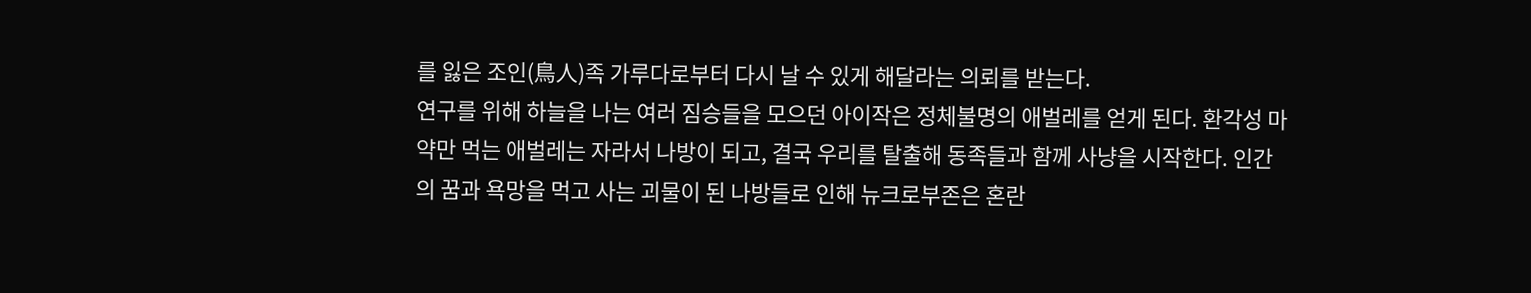를 잃은 조인(鳥人)족 가루다로부터 다시 날 수 있게 해달라는 의뢰를 받는다.
연구를 위해 하늘을 나는 여러 짐승들을 모으던 아이작은 정체불명의 애벌레를 얻게 된다. 환각성 마약만 먹는 애벌레는 자라서 나방이 되고, 결국 우리를 탈출해 동족들과 함께 사냥을 시작한다. 인간의 꿈과 욕망을 먹고 사는 괴물이 된 나방들로 인해 뉴크로부존은 혼란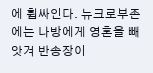에 휩싸인다. 뉴크로부존에는 나방에게 영혼을 빼앗겨 반송장이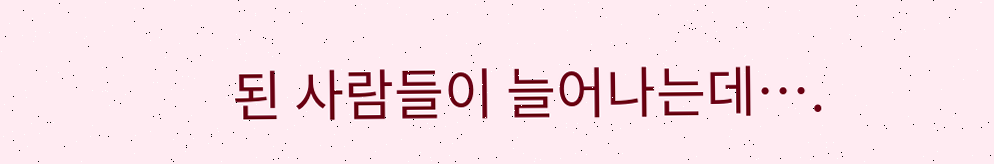된 사람들이 늘어나는데….